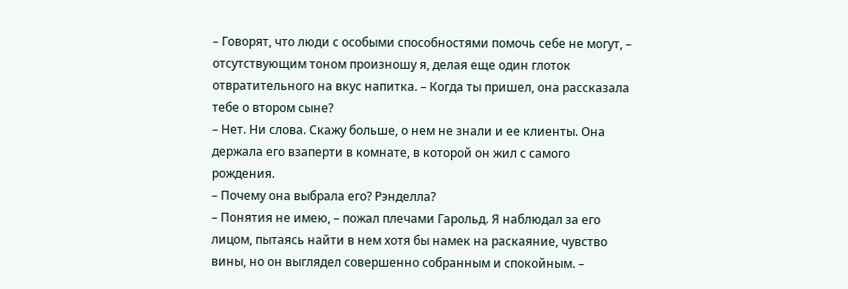– Говорят, что люди с особыми способностями помочь себе не могут, – отсутствующим тоном произношу я, делая еще один глоток отвратительного на вкус напитка. – Когда ты пришел, она рассказала тебе о втором сыне?
– Нет. Ни слова. Скажу больше, о нем не знали и ее клиенты. Она держала его взаперти в комнате, в которой он жил с самого рождения.
– Почему она выбрала его? Рэнделла?
– Понятия не имею, – пожал плечами Гарольд. Я наблюдал за его лицом, пытаясь найти в нем хотя бы намек на раскаяние, чувство вины, но он выглядел совершенно собранным и спокойным. –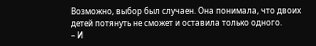Возможно, выбор был случаен. Она понимала, что двоих детей потянуть не сможет и оставила только одного.
– И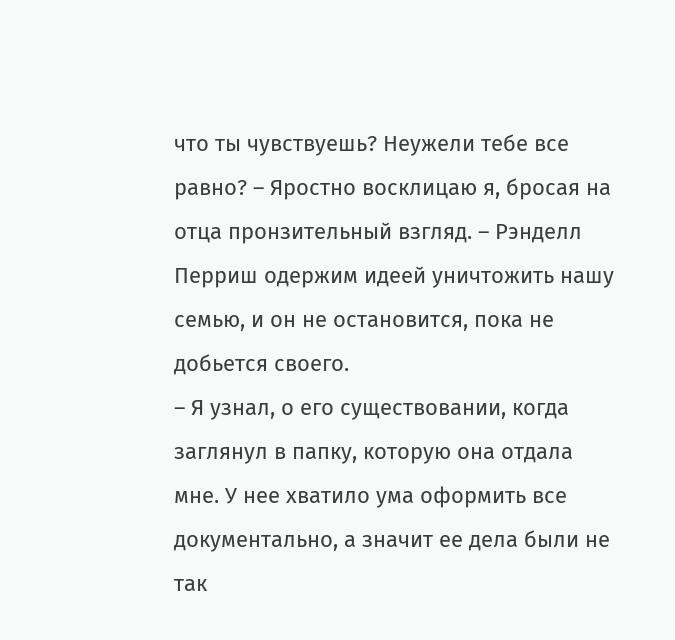что ты чувствуешь? Неужели тебе все равно? – Яростно восклицаю я, бросая на отца пронзительный взгляд. – Рэнделл Перриш одержим идеей уничтожить нашу семью, и он не остановится, пока не добьется своего.
– Я узнал, о его существовании, когда заглянул в папку, которую она отдала мне. У нее хватило ума оформить все документально, а значит ее дела были не так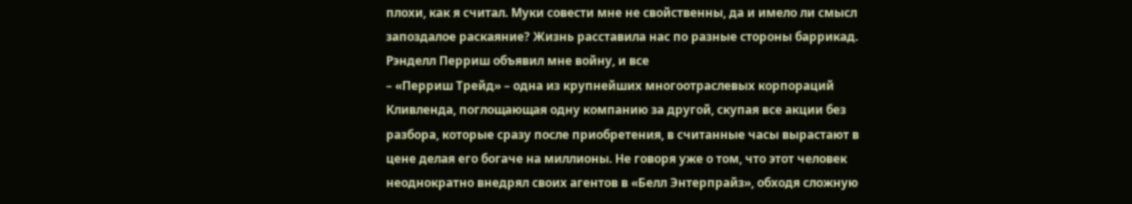плохи, как я считал. Муки совести мне не свойственны, да и имело ли смысл запоздалое раскаяние? Жизнь расставила нас по разные стороны баррикад. Рэнделл Перриш объявил мне войну, и все
– «Перриш Трейд» – одна из крупнейших многоотраслевых корпораций Кливленда, поглощающая одну компанию за другой, скупая все акции без разбора, которые сразу после приобретения, в считанные часы вырастают в цене делая его богаче на миллионы. Не говоря уже о том, что этот человек неоднократно внедрял своих агентов в «Белл Энтерпрайз», обходя сложную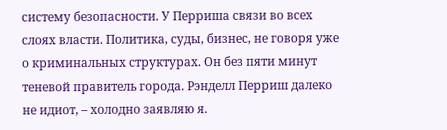систему безопасности. У Перриша связи во всех слоях власти. Политика, суды, бизнес, не говоря уже о криминальных структурах. Он без пяти минут теневой правитель города. Рэнделл Перриш далеко не идиот, – холодно заявляю я.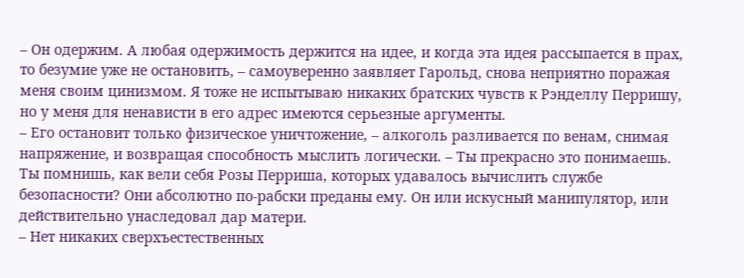– Он одержим. А любая одержимость держится на идее, и когда эта идея рассыпается в прах, то безумие уже не остановить, – самоуверенно заявляет Гарольд, снова неприятно поражая меня своим цинизмом. Я тоже не испытываю никаких братских чувств к Рэнделлу Перришу, но у меня для ненависти в его адрес имеются серьезные аргументы.
– Его остановит только физическое уничтожение, – алкоголь разливается по венам, снимая напряжение, и возвращая способность мыслить логически. – Ты прекрасно это понимаешь. Ты помнишь, как вели себя Розы Перриша, которых удавалось вычислить службе безопасности? Они абсолютно по-рабски преданы ему. Он или искусный манипулятор, или действительно унаследовал дар матери.
– Нет никаких сверхъестественных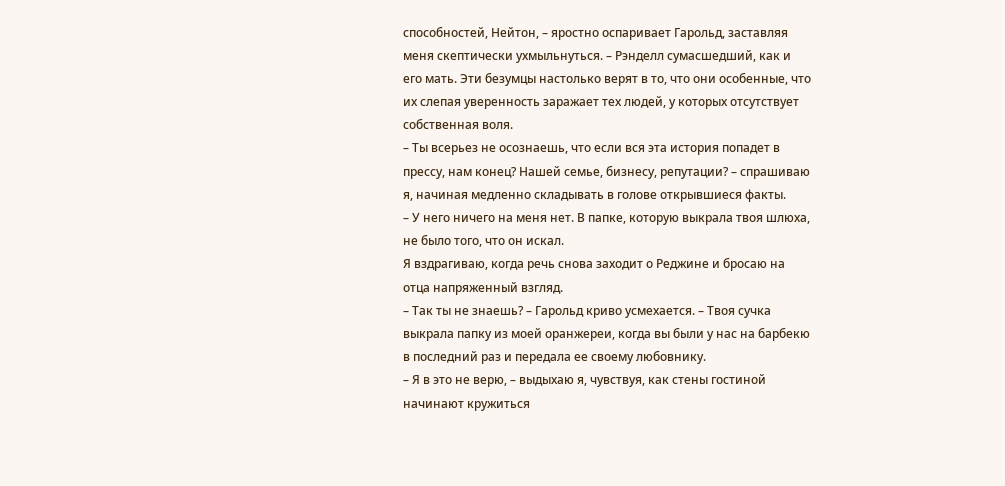способностей, Нейтон, – яростно оспаривает Гарольд, заставляя меня скептически ухмыльнуться. – Рэнделл сумасшедший, как и его мать. Эти безумцы настолько верят в то, что они особенные, что их слепая уверенность заражает тех людей, у которых отсутствует собственная воля.
– Ты всерьез не осознаешь, что если вся эта история попадет в прессу, нам конец? Нашей семье, бизнесу, репутации? – спрашиваю я, начиная медленно складывать в голове открывшиеся факты.
– У него ничего на меня нет. В папке, которую выкрала твоя шлюха, не было того, что он искал.
Я вздрагиваю, когда речь снова заходит о Реджине и бросаю на отца напряженный взгляд.
– Так ты не знаешь? – Гарольд криво усмехается. – Твоя сучка выкрала папку из моей оранжереи, когда вы были у нас на барбекю в последний раз и передала ее своему любовнику.
– Я в это не верю, – выдыхаю я, чувствуя, как стены гостиной начинают кружиться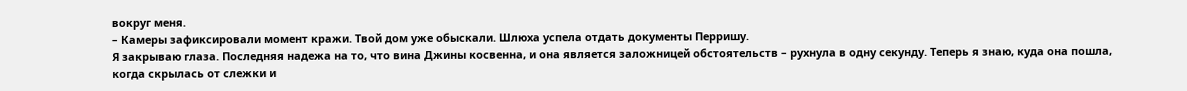вокруг меня.
– Камеры зафиксировали момент кражи. Твой дом уже обыскали. Шлюха успела отдать документы Перришу.
Я закрываю глаза. Последняя надежа на то, что вина Джины косвенна, и она является заложницей обстоятельств – рухнула в одну секунду. Теперь я знаю, куда она пошла, когда скрылась от слежки и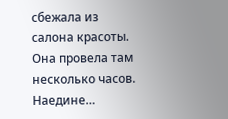сбежала из салона красоты. Она провела там несколько часов. Наедине…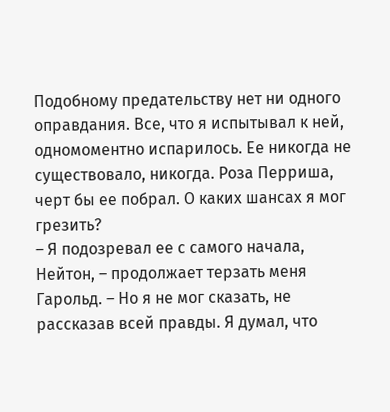Подобному предательству нет ни одного оправдания. Все, что я испытывал к ней, одномоментно испарилось. Ее никогда не существовало, никогда. Роза Перриша, черт бы ее побрал. О каких шансах я мог грезить?
– Я подозревал ее с самого начала, Нейтон, – продолжает терзать меня Гарольд. – Но я не мог сказать, не рассказав всей правды. Я думал, что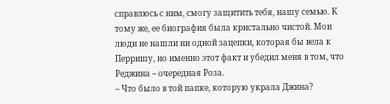справлюсь с ним, смогу защитить тебя, нашу семью. К тому же, ее биография была кристально чистой. Мои люди не нашли ни одной зацепки, которая бы вела к Перришу, но именно этот факт и убедил меня в том, что Реджина – очередная Роза.
– Что было в той папке, которую украла Джина?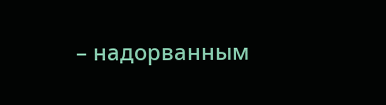– надорванным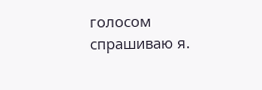голосом спрашиваю я.